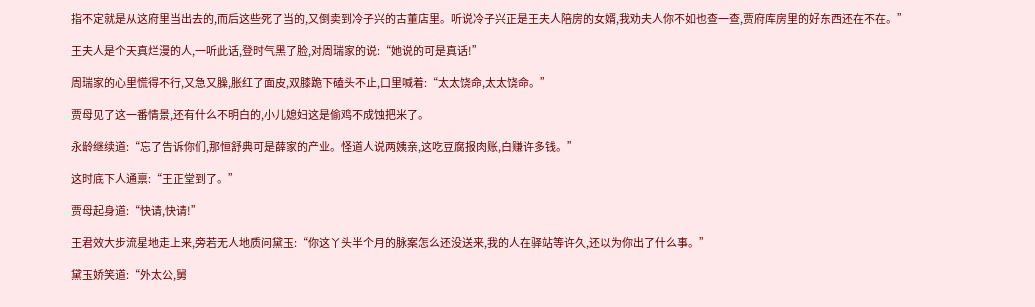指不定就是从这府里当出去的,而后这些死了当的,又倒卖到冷子兴的古董店里。听说冷子兴正是王夫人陪房的女婿,我劝夫人你不如也查一查,贾府库房里的好东西还在不在。”

王夫人是个天真烂漫的人,一听此话,登时气黑了脸,对周瑞家的说:“她说的可是真话!”

周瑞家的心里慌得不行,又急又臊,胀红了面皮,双膝跪下磕头不止,口里喊着:“太太饶命,太太饶命。”

贾母见了这一番情景,还有什么不明白的,小儿媳妇这是偷鸡不成蚀把米了。

永龄继续道:“忘了告诉你们,那恒舒典可是薛家的产业。怪道人说两姨亲,这吃豆腐报肉账,白赚许多钱。”

这时底下人通禀:“王正堂到了。”

贾母起身道:“快请,快请!”

王君效大步流星地走上来,旁若无人地质问黛玉:“你这丫头半个月的脉案怎么还没送来,我的人在驿站等许久,还以为你出了什么事。”

黛玉娇笑道:“外太公,舅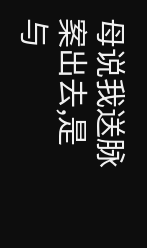母说我送脉案出去,是与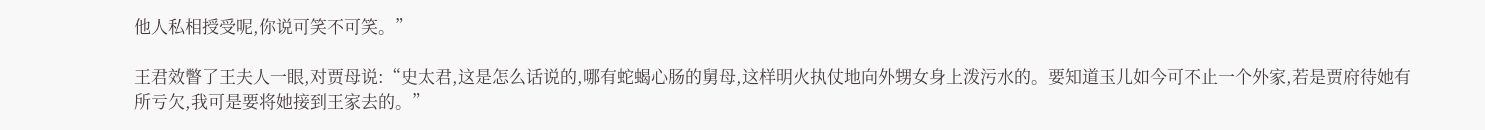他人私相授受呢,你说可笑不可笑。”

王君效瞥了王夫人一眼,对贾母说:“史太君,这是怎么话说的,哪有蛇蝎心肠的舅母,这样明火执仗地向外甥女身上泼污水的。要知道玉儿如今可不止一个外家,若是贾府待她有所亏欠,我可是要将她接到王家去的。”